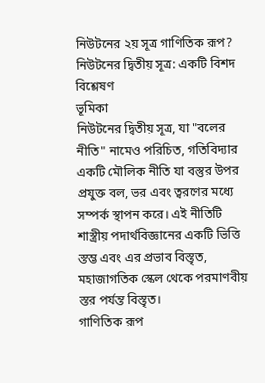নিউটনের ২য় সূত্র গাণিতিক রূপ?
নিউটনের দ্বিতীয় সূত্র: একটি বিশদ বিশ্লেষণ
ভূমিকা
নিউটনের দ্বিতীয় সূত্র, যা "বলের নীতি" নামেও পরিচিত, গতিবিদ্যার একটি মৌলিক নীতি যা বস্তুর উপর প্রযুক্ত বল, ভর এবং ত্বরণের মধ্যে সম্পর্ক স্থাপন করে। এই নীতিটি শাস্ত্রীয় পদার্থবিজ্ঞানের একটি ভিত্তি স্তম্ভ এবং এর প্রভাব বিস্তৃত, মহাজাগতিক স্কেল থেকে পরমাণবীয় স্তর পর্যন্ত বিস্তৃত।
গাণিতিক রূপ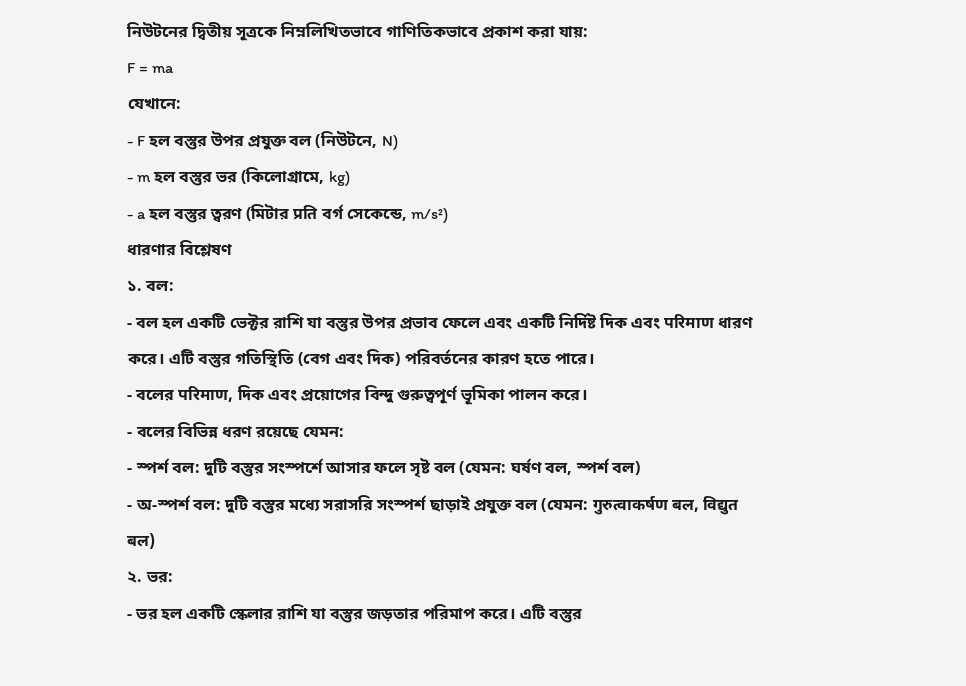নিউটনের দ্বিতীয় সূত্রকে নিম্নলিখিতভাবে গাণিতিকভাবে প্রকাশ করা যায়:
F = ma
যেখানে:
- F হল বস্তুর উপর প্রযুক্ত বল (নিউটনে, N)
- m হল বস্তুর ভর (কিলোগ্রামে, kg)
- a হল বস্তুর ত্বরণ (মিটার प्रति বর্গ সেকেন্ডে, m/s²)
ধারণার বিশ্লেষণ
১. বল:
- বল হল একটি ভেক্টর রাশি যা বস্তুর উপর প্রভাব ফেলে এবং একটি নির্দিষ্ট দিক এবং परिमाण ধারণ করে। এটি বস্তুর গতিস্থিতি (বেগ এবং দিক) পরিবর্তনের কারণ হতে পারে।
- বলের परिमाण, দিক এবং প্রয়োগের বিন্দু গুরুত্বপূর্ণ ভূমিকা পালন করে।
- বলের বিভিন্ন ধরণ রয়েছে যেমন:
- স্পর্শ বল: দুটি বস্তুর সংস্পর্শে আসার ফলে সৃষ্ট বল (যেমন: ঘর্ষণ বল, স্পর্শ বল)
- অ-স্পর্শ বল: দুটি বস্তুর মধ্যে সরাসরি সংস্পর্শ ছাড়াই প্রযুক্ত বল (যেমন: गुरुत्वाकर्षण बल, विद्युत बल)
২. ভর:
- ভর হল একটি স্কেলার রাশি যা বস্তুর জড়তার পরিমাপ করে। এটি বস্তুর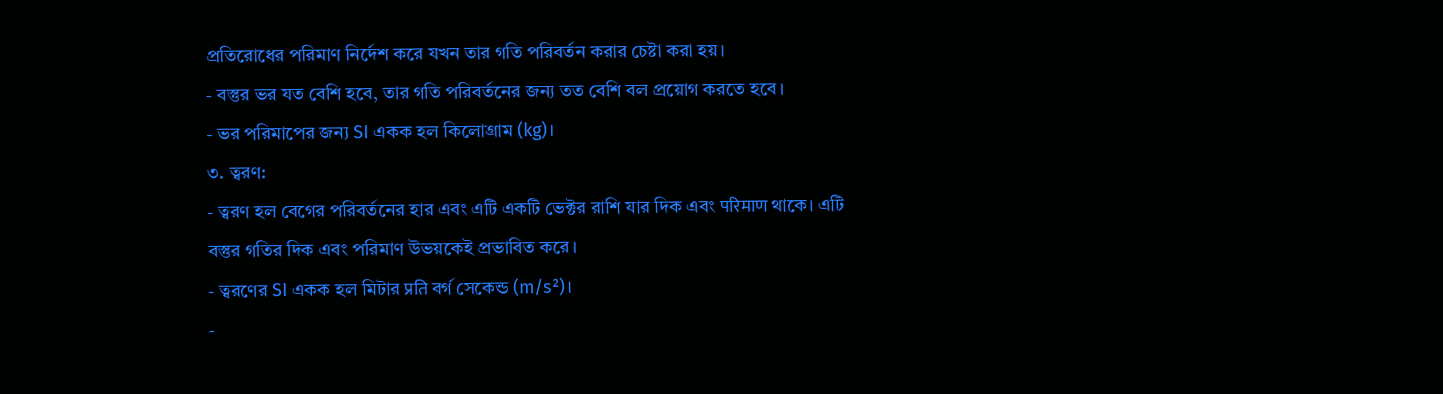প্রতিরোধের পরিমাণ নির্দেশ করে যখন তার গতি পরিবর্তন করার চেষ্টা করা হয়।
- বস্তুর ভর যত বেশি হবে, তার গতি পরিবর্তনের জন্য তত বেশি বল প্রয়োগ করতে হবে।
- ভর পরিমাপের জন্য SI একক হল কিলোগ্রাম (kg)।
৩. ত্বরণ:
- ত্বরণ হল বেগের পরিবর্তনের হার এবং এটি একটি ভেক্টর রাশি যার দিক এবং परिमाण থাকে। এটি বস্তুর গতির দিক এবং পরিমাণ উভয়কেই প্রভাবিত করে।
- ত্বরণের SI একক হল মিটার प्रति বর্গ সেকেন্ড (m/s²)।
-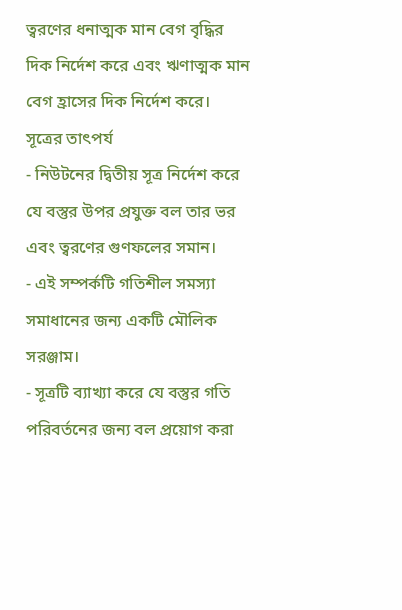ত্বরণের ধনাত্মক মান বেগ বৃদ্ধির দিক নির্দেশ করে এবং ঋণাত্মক মান বেগ হ্রাসের দিক নির্দেশ করে।
সূত্রের তাৎপর্য
- নিউটনের দ্বিতীয় সূত্র নির্দেশ করে যে বস্তুর উপর প্রযুক্ত বল তার ভর এবং ত্বরণের গুণফলের সমান।
- এই সম্পর্কটি গতিশীল সমস্যা সমাধানের জন্য একটি মৌলিক সরঞ্জাম।
- সূত্রটি ব্যাখ্যা করে যে বস্তুর গতি পরিবর্তনের জন্য বল প্রয়োগ করা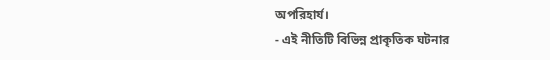অপরিহার্য।
- এই নীতিটি বিভিন্ন প্রাকৃতিক ঘটনার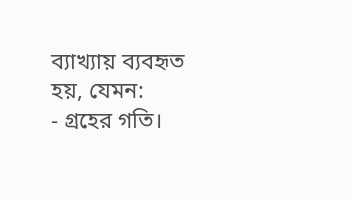ব্যাখ্যায় ব্যবহৃত হয়, যেমন:
- গ্রহের গতি।